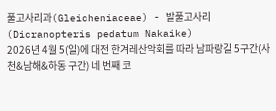풀고사리과(Gleicheniaceae) - 발풀고사리(Dicranopteris pedatum Nakaike)
2026년 4월 5(일)에 대전 한겨레산악회를 따라 남파랑길 5구간(사천&남해&하동 구간) 네 번째 코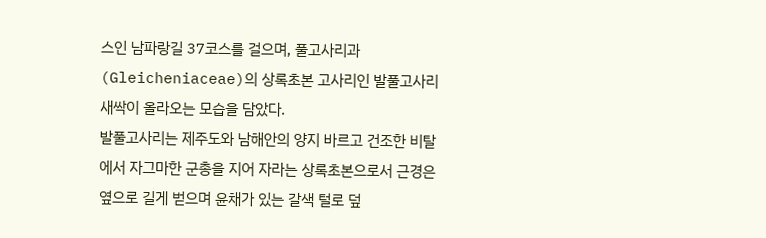스인 남파랑길 37코스를 걸으며, 풀고사리과(Gleicheniaceae)의 상록초본 고사리인 발풀고사리 새싹이 올라오는 모습을 담았다.
발풀고사리는 제주도와 남해안의 양지 바르고 건조한 비탈에서 자그마한 군총을 지어 자라는 상록초본으로서 근경은 옆으로 길게 벋으며 윤채가 있는 갈색 털로 덮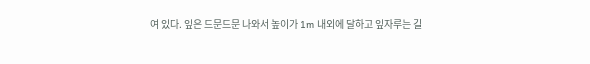여 있다. 잎은 드문드문 나와서 높이가 1m 내외에 달하고 잎자루는 길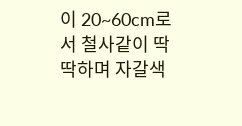이 20~60cm로서 철사같이 딱딱하며 자갈색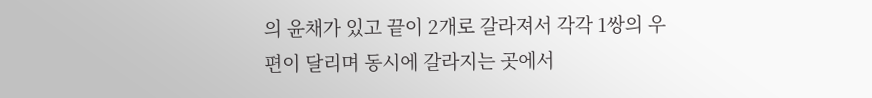의 윤채가 있고 끝이 2개로 갈라져서 각각 1쌍의 우편이 달리며 동시에 갈라지는 곳에서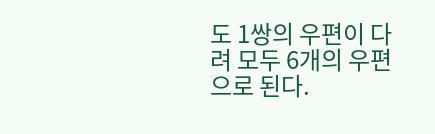도 1쌍의 우편이 다려 모두 6개의 우편으로 된다.